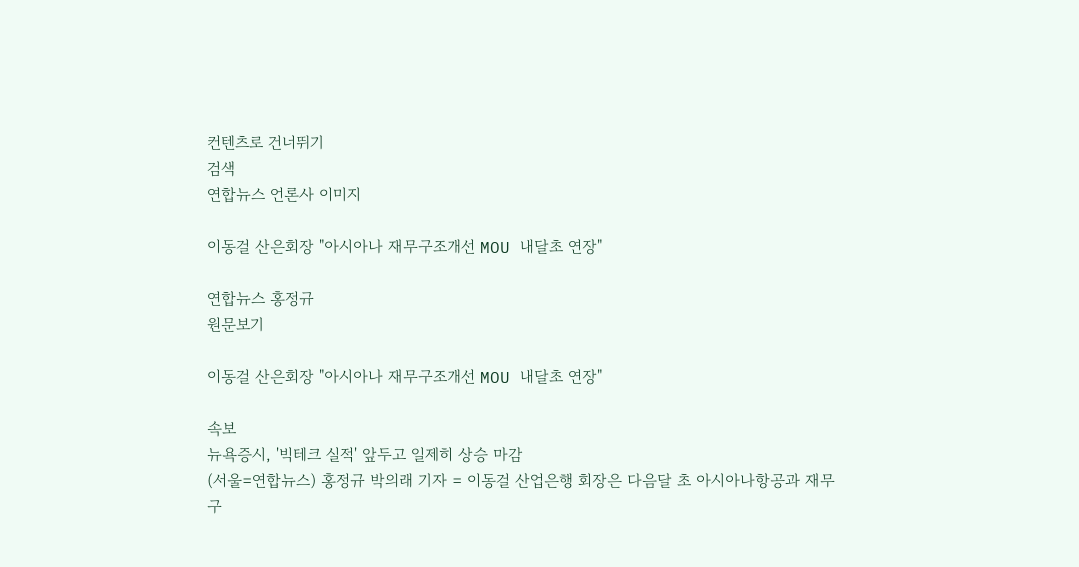컨텐츠로 건너뛰기
검색
연합뉴스 언론사 이미지

이동걸 산은회장 "아시아나 재무구조개선 MOU 내달초 연장"

연합뉴스 홍정규
원문보기

이동걸 산은회장 "아시아나 재무구조개선 MOU 내달초 연장"

속보
뉴욕증시, '빅테크 실적' 앞두고 일제히 상승 마감
(서울=연합뉴스) 홍정규 박의래 기자 = 이동걸 산업은행 회장은 다음달 초 아시아나항공과 재무구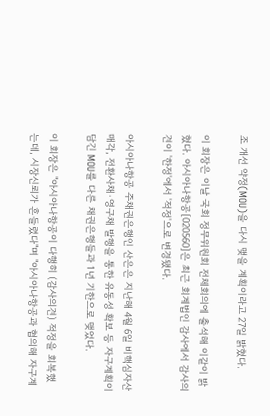조 개선 약정(MOU)을 다시 맺을 계획이라고 27일 밝혔다.

이 회장은 이날 국회 정무위원회 전체회의에 출석해 이같이 밝혔다. 아시아나항공[020560]은 최근 회계법인 감사에서 감사의견이 '한정'에서 '적정'으로 변경됐다.

아시아나항공 주채권은행인 산은은 지난해 4월 6일 비핵심자산 매각, 전환사채·영구채 발행을 통한 유동성 확보 등 자구계획이 담긴 MOU를 다른 채권은행들과 1년 기한으로 맺었다.

이 회장은 "아시아나항공이 다행히 (감사의견) 적정을 회복했는데, 시장신뢰가 흔들렸다"며 "아시아나항공과 협의해 자구계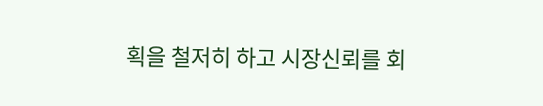획을 철저히 하고 시장신뢰를 회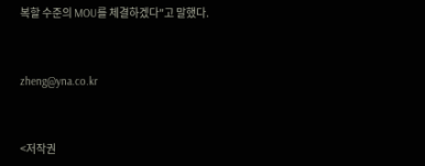복할 수준의 MOU를 체결하겠다"고 말했다.



zheng@yna.co.kr



<저작권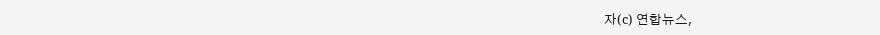자(c) 연합뉴스,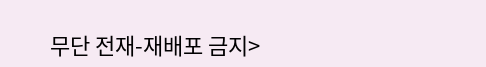무단 전재-재배포 금지>